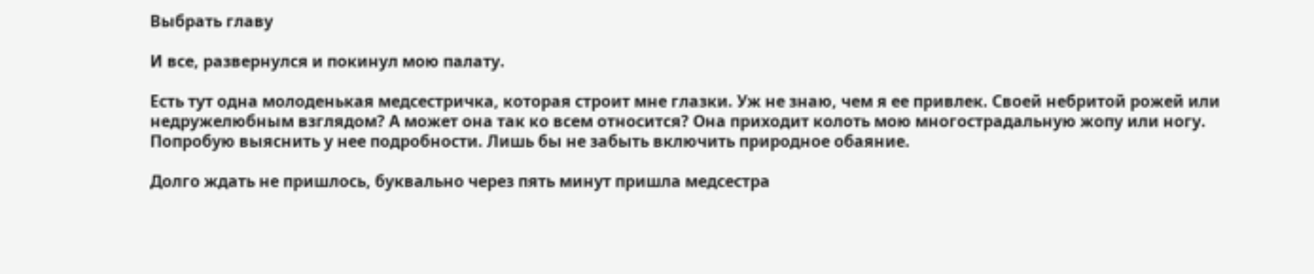Выбрать главу

И все, развернулся и покинул мою палату.

Есть тут одна молоденькая медсестричка, которая строит мне глазки. Уж не знаю, чем я ее привлек. Своей небритой рожей или недружелюбным взглядом? А может она так ко всем относится? Она приходит колоть мою многострадальную жопу или ногу. Попробую выяснить у нее подробности. Лишь бы не забыть включить природное обаяние.

Долго ждать не пришлось, буквально через пять минут пришла медсестра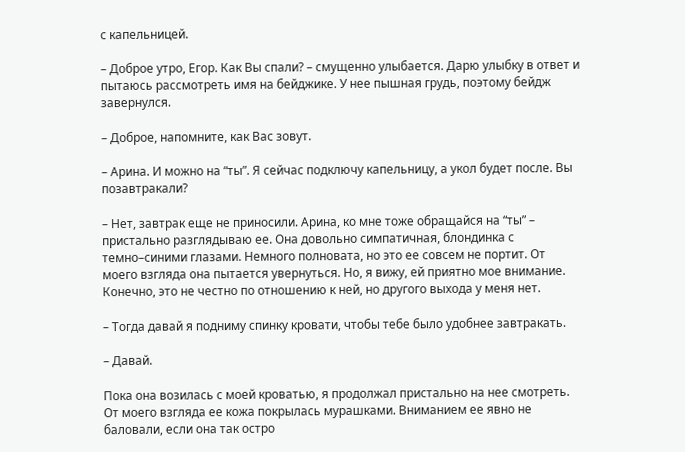с капельницей.

– Доброе утро, Егор. Как Вы спали? – смущенно улыбается. Дарю улыбку в ответ и пытаюсь рассмотреть имя на бейджике. У нее пышная грудь, поэтому бейдж завернулся.

– Доброе, напомните, как Вас зовут.

– Арина. И можно на “ты”. Я сейчас подключу капельницу, а укол будет после. Вы позавтракали?

– Нет, завтрак еще не приносили. Арина, ко мне тоже обращайся на “ты” – пристально разглядываю ее. Она довольно симпатичная, блондинка с темно–синими глазами. Немного полновата, но это ее совсем не портит. От моего взгляда она пытается увернуться. Но, я вижу, ей приятно мое внимание. Конечно, это не честно по отношению к ней, но другого выхода у меня нет.

– Тогда давай я подниму спинку кровати, чтобы тебе было удобнее завтракать.

– Давай.

Пока она возилась с моей кроватью, я продолжал пристально на нее смотреть. От моего взгляда ее кожа покрылась мурашками. Вниманием ее явно не баловали, если она так остро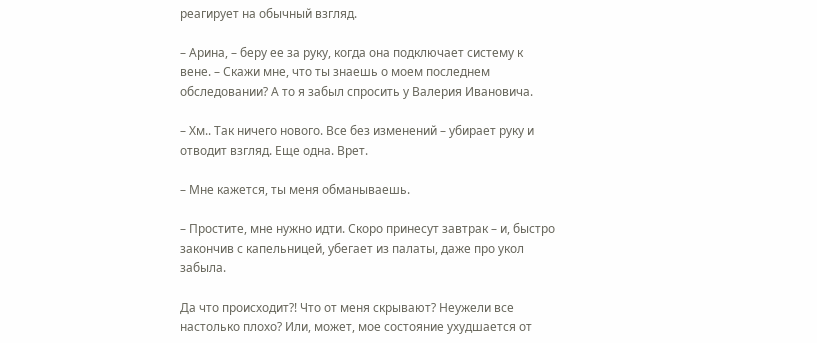реагирует на обычный взгляд.

– Арина, – беру ее за руку, когда она подключает систему к вене. – Скажи мне, что ты знаешь о моем последнем обследовании? А то я забыл спросить у Валерия Ивановича.

– Хм.. Так ничего нового. Все без изменений – убирает руку и отводит взгляд. Еще одна. Врет.

– Мне кажется, ты меня обманываешь.

– Простите, мне нужно идти. Скоро принесут завтрак – и, быстро закончив с капельницей, убегает из палаты, даже про укол забыла.

Да что происходит?! Что от меня скрывают? Неужели все настолько плохо? Или, может, мое состояние ухудшается от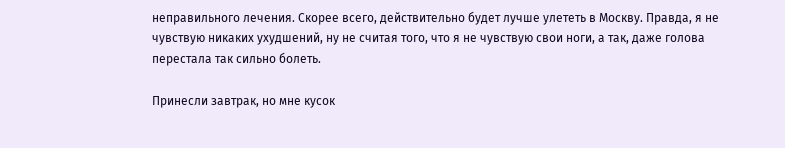неправильного лечения. Скорее всего, действительно будет лучше улететь в Москву. Правда, я не чувствую никаких ухудшений, ну не считая того, что я не чувствую свои ноги, а так, даже голова перестала так сильно болеть.

Принесли завтрак, но мне кусок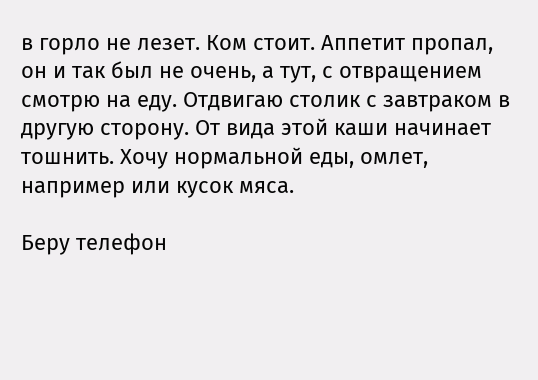в горло не лезет. Ком стоит. Аппетит пропал, он и так был не очень, а тут, с отвращением смотрю на еду. Отдвигаю столик с завтраком в другую сторону. От вида этой каши начинает тошнить. Хочу нормальной еды, омлет, например или кусок мяса.

Беру телефон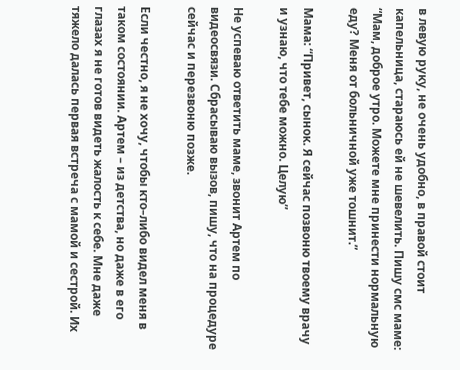в левую руку, не очень удобно, в правой стоит капельница, стараюсь ей не шевелить. Пишу смс маме: “Мам, доброе утро. Можете мне принести нормальную еду? Меня от больничной уже тошнит.”

Мама: “Привет, сынок. Я сейчас позвоню твоему врачу и узнаю, что тебе можно. Целую”

Не успеваю ответить маме, звонит Артем по видеосвязи. Сбрасываю вызов, пишу, что на процедуре сейчас и перезвоню позже.

Если честно, я не хочу, чтобы кто–либо видел меня в таком состоянии. Артем – из детства, но даже в его глазах я не готов видеть жалость к себе. Мне даже тяжело далась первая встреча с мамой и сестрой. Их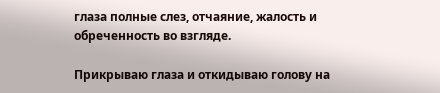глаза полные слез, отчаяние, жалость и обреченность во взгляде.

Прикрываю глаза и откидываю голову на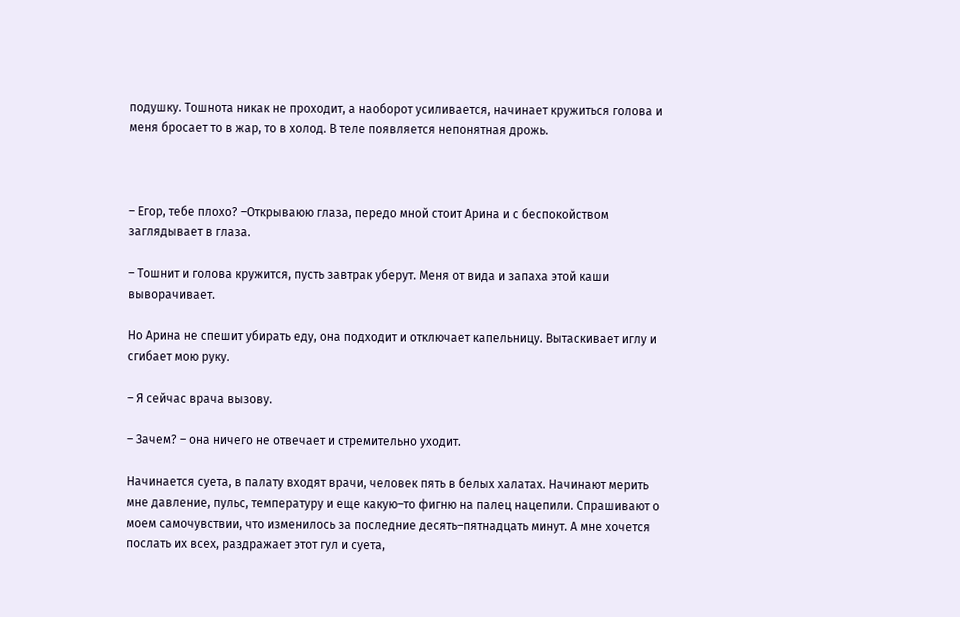подушку. Тошнота никак не проходит, а наоборот усиливается, начинает кружиться голова и меня бросает то в жар, то в холод. В теле появляется непонятная дрожь.



– Егор, тебе плохо? –Открываюю глаза, передо мной стоит Арина и с беспокойством заглядывает в глаза.

– Тошнит и голова кружится, пусть завтрак уберут. Меня от вида и запаха этой каши выворачивает.

Но Арина не спешит убирать еду, она подходит и отключает капельницу. Вытаскивает иглу и сгибает мою руку.

– Я сейчас врача вызову.

– Зачем? – она ничего не отвечает и стремительно уходит.

Начинается суета, в палату входят врачи, человек пять в белых халатах. Начинают мерить мне давление, пульс, температуру и еще какую–то фигню на палец нацепили. Спрашивают о моем самочувствии, что изменилось за последние десять–пятнадцать минут. А мне хочется послать их всех, раздражает этот гул и суета,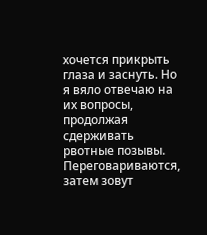хочется прикрыть глаза и заснуть. Но я вяло отвечаю на их вопросы, продолжая сдерживать рвотные позывы. Переговариваются, затем зовут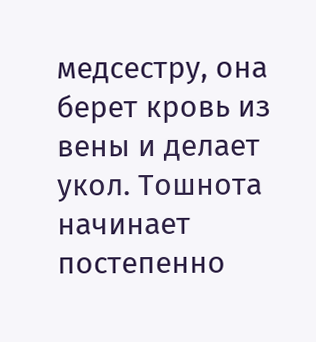медсестру, она берет кровь из вены и делает укол. Тошнота начинает постепенно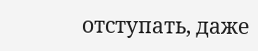отступать, даже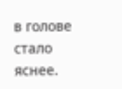в голове стало яснее.